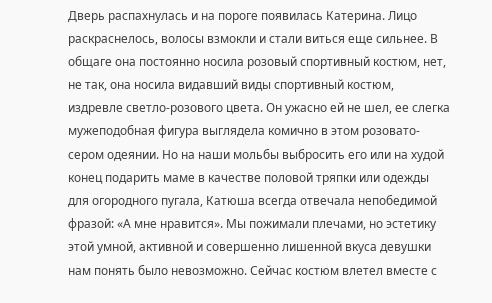Дверь распахнулась и на пороге появилась Катерина. Лицо раскраснелось, волосы взмокли и стали виться еще сильнее. В общаге она постоянно носила розовый спортивный костюм, нет, не так, она носила видавший виды спортивный костюм, издревле светло-розового цвета. Он ужасно ей не шел, ее слегка мужеподобная фигура выглядела комично в этом розовато-сером одеянии. Но на наши мольбы выбросить его или на худой конец подарить маме в качестве половой тряпки или одежды для огородного пугала, Катюша всегда отвечала непобедимой фразой: «А мне нравится». Мы пожимали плечами, но эстетику этой умной, активной и совершенно лишенной вкуса девушки нам понять было невозможно. Сейчас костюм влетел вместе с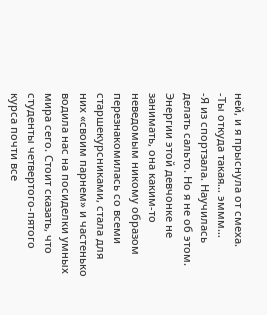ней, и я прыснула от смеха.
-Ты откуда такая… эммм…
-Я из спортзала. Научилась делать сальто. Но я не об этом.
Энергии этой девчонке не занимать, она каким-то неведомым никому образом перезнакомилась со всеми старшекурсниками, стала для них «своим парнем» и частенько водила нас на посиделки умных мира сего. Стоит сказать, что студенты четвертого-пятого курса почти все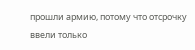прошли армию, потому что отсрочку ввели только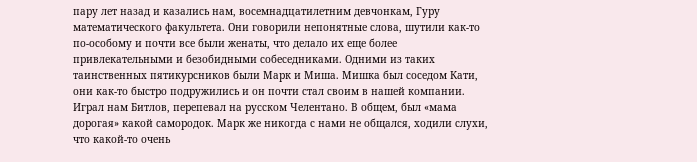пару лет назад и казались нам, восемнадцатилетним девчонкам, Гуру математического факультета. Они говорили непонятные слова, шутили как-то по-особому и почти все были женаты, что делало их еще более привлекательными и безобидными собеседниками. Одними из таких таинственных пятикурсников были Марк и Миша. Мишка был соседом Кати, они как-то быстро подружились и он почти стал своим в нашей компании. Играл нам Битлов, перепевал на русском Челентано. В общем, был «мама дорогая» какой самородок. Марк же никогда с нами не общался, ходили слухи, что какой-то очень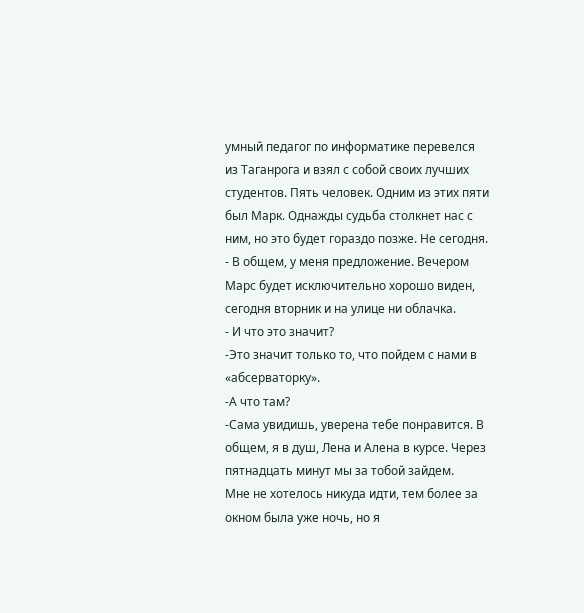умный педагог по информатике перевелся из Таганрога и взял с собой своих лучших студентов. Пять человек. Одним из этих пяти был Марк. Однажды судьба столкнет нас с ним, но это будет гораздо позже. Не сегодня.
- В общем, у меня предложение. Вечером Марс будет исключительно хорошо виден, сегодня вторник и на улице ни облачка.
- И что это значит?
-Это значит только то, что пойдем с нами в «абсерваторку».
-А что там?
-Сама увидишь, уверена тебе понравится. В общем, я в душ, Лена и Алена в курсе. Через пятнадцать минут мы за тобой зайдем.
Мне не хотелось никуда идти, тем более за окном была уже ночь, но я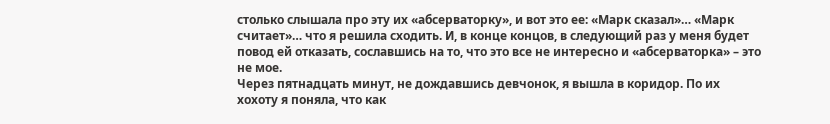столько слышала про эту их «абсерваторку», и вот это ее: «Марк сказал»… «Марк считает»… что я решила сходить. И, в конце концов, в следующий раз у меня будет повод ей отказать, сославшись на то, что это все не интересно и «абсерваторка» – это не мое.
Через пятнадцать минут, не дождавшись девчонок, я вышла в коридор. По их хохоту я поняла, что как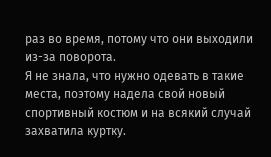раз во время, потому что они выходили из-за поворота.
Я не знала, что нужно одевать в такие места, поэтому надела свой новый спортивный костюм и на всякий случай захватила куртку.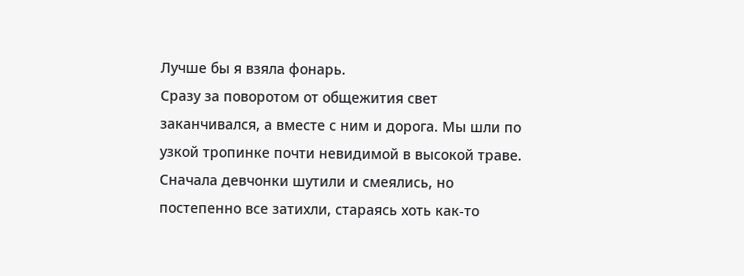Лучше бы я взяла фонарь.
Сразу за поворотом от общежития свет заканчивался, а вместе с ним и дорога. Мы шли по узкой тропинке почти невидимой в высокой траве. Сначала девчонки шутили и смеялись, но постепенно все затихли, стараясь хоть как-то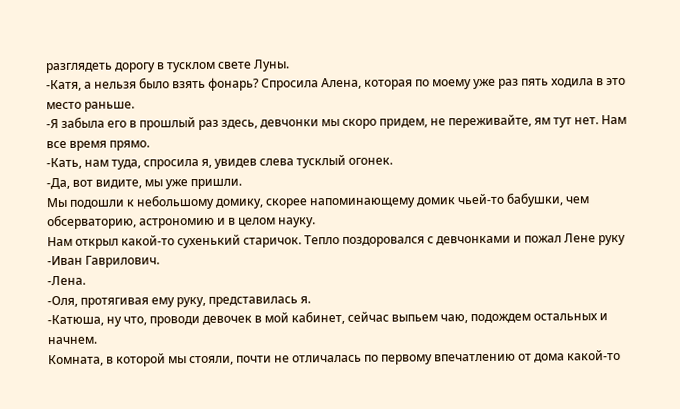разглядеть дорогу в тусклом свете Луны.
-Катя, а нельзя было взять фонарь? Спросила Алена, которая по моему уже раз пять ходила в это место раньше.
-Я забыла его в прошлый раз здесь, девчонки мы скоро придем, не переживайте, ям тут нет. Нам все время прямо.
-Кать, нам туда, спросила я, увидев слева тусклый огонек.
-Да, вот видите, мы уже пришли.
Мы подошли к небольшому домику, скорее напоминающему домик чьей-то бабушки, чем обсерваторию, астрономию и в целом науку.
Нам открыл какой-то сухенький старичок. Тепло поздоровался с девчонками и пожал Лене руку
-Иван Гаврилович.
-Лена.
-Оля, протягивая ему руку, представилась я.
-Катюша, ну что, проводи девочек в мой кабинет, сейчас выпьем чаю, подождем остальных и начнем.
Комната, в которой мы стояли, почти не отличалась по первому впечатлению от дома какой-то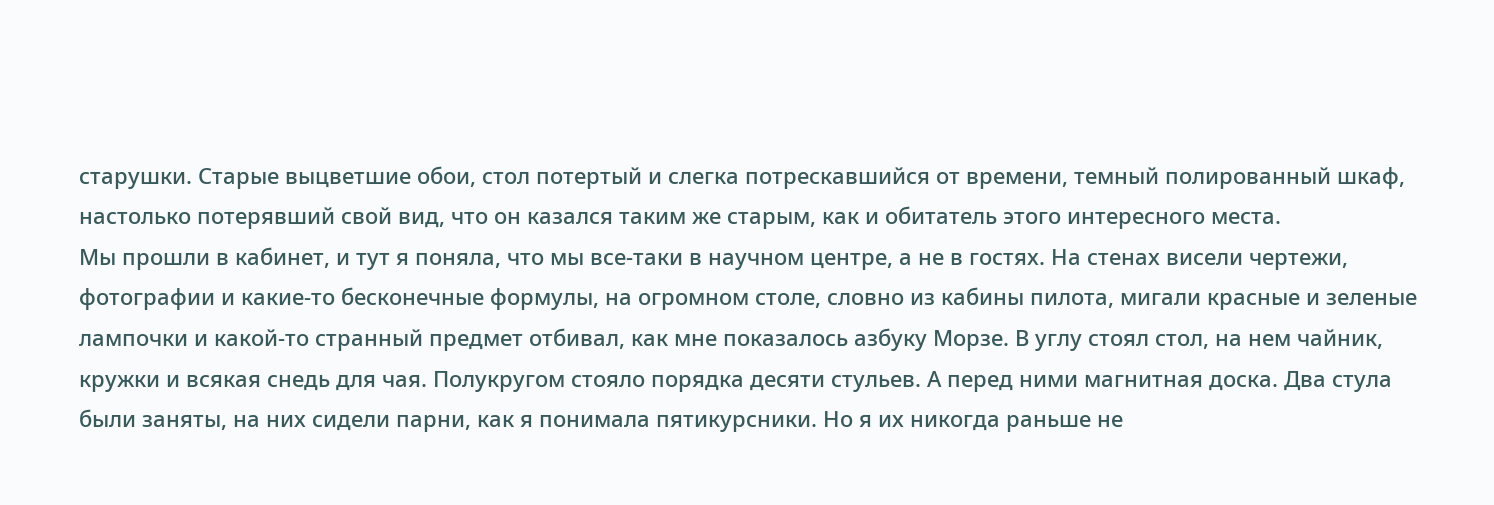старушки. Старые выцветшие обои, стол потертый и слегка потрескавшийся от времени, темный полированный шкаф, настолько потерявший свой вид, что он казался таким же старым, как и обитатель этого интересного места.
Мы прошли в кабинет, и тут я поняла, что мы все-таки в научном центре, а не в гостях. На стенах висели чертежи, фотографии и какие-то бесконечные формулы, на огромном столе, словно из кабины пилота, мигали красные и зеленые лампочки и какой-то странный предмет отбивал, как мне показалось азбуку Морзе. В углу стоял стол, на нем чайник, кружки и всякая снедь для чая. Полукругом стояло порядка десяти стульев. А перед ними магнитная доска. Два стула были заняты, на них сидели парни, как я понимала пятикурсники. Но я их никогда раньше не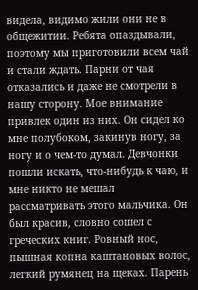видела, видимо жили они не в общежитии. Ребята опаздывали, поэтому мы приготовили всем чай и стали ждать. Парни от чая отказались и даже не смотрели в нашу сторону. Мое внимание привлек один из них. Он сидел ко мне полубоком, закинув ногу, за ногу и о чем-то думал. Девчонки пошли искать, что-нибудь к чаю, и мне никто не мешал рассматривать этого мальчика. Он был красив, словно сошел с греческих книг. Ровный нос, пышная копна каштановых волос, легкий румянец на щеках. Парень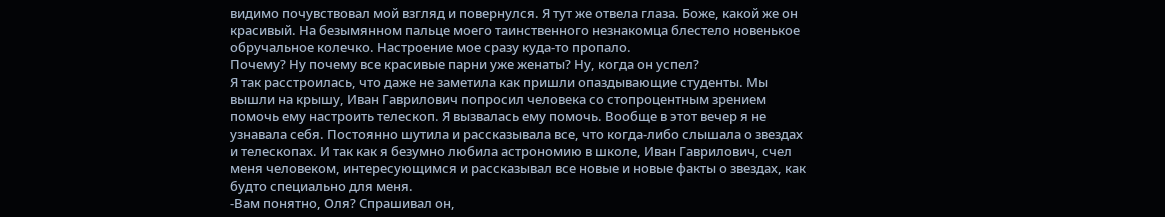видимо почувствовал мой взгляд и повернулся. Я тут же отвела глаза. Боже, какой же он красивый. На безымянном пальце моего таинственного незнакомца блестело новенькое обручальное колечко. Настроение мое сразу куда-то пропало.
Почему? Ну почему все красивые парни уже женаты? Ну, когда он успел?
Я так расстроилась, что даже не заметила как пришли опаздывающие студенты. Мы вышли на крышу, Иван Гаврилович попросил человека со стопроцентным зрением помочь ему настроить телескоп. Я вызвалась ему помочь. Вообще в этот вечер я не узнавала себя. Постоянно шутила и рассказывала все, что когда-либо слышала о звездах и телескопах. И так как я безумно любила астрономию в школе, Иван Гаврилович, счел меня человеком, интересующимся и рассказывал все новые и новые факты о звездах, как будто специально для меня.
-Вам понятно, Оля? Спрашивал он,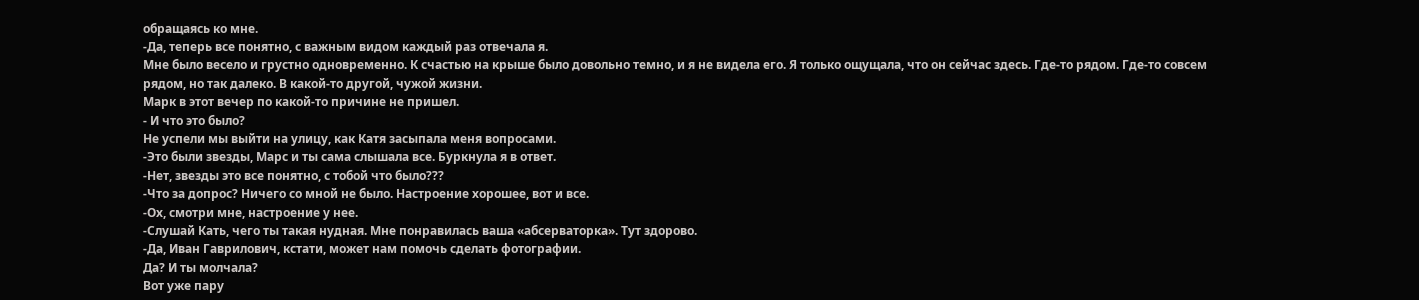обращаясь ко мне.
-Да, теперь все понятно, с важным видом каждый раз отвечала я.
Мне было весело и грустно одновременно. К счастью на крыше было довольно темно, и я не видела его. Я только ощущала, что он сейчас здесь. Где-то рядом. Где-то совсем рядом, но так далеко. В какой-то другой, чужой жизни.
Марк в этот вечер по какой-то причине не пришел.
- И что это было?
Не успели мы выйти на улицу, как Катя засыпала меня вопросами.
-Это были звезды, Марс и ты сама слышала все. Буркнула я в ответ.
-Нет, звезды это все понятно, с тобой что было???
-Что за допрос? Ничего со мной не было. Настроение хорошее, вот и все.
-Ох, смотри мне, настроение у нее.
-Слушай Кать, чего ты такая нудная. Мне понравилась ваша «абсерваторка». Тут здорово.
-Да, Иван Гаврилович, кстати, может нам помочь сделать фотографии.
Да? И ты молчала?
Вот уже пару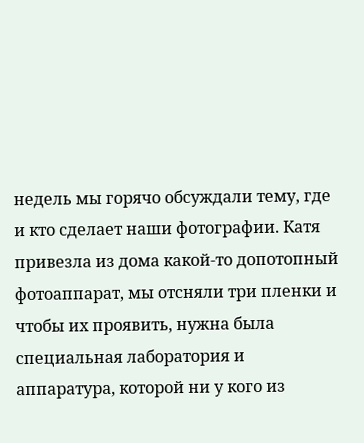недель мы горячо обсуждали тему, где и кто сделает наши фотографии. Катя привезла из дома какой-то допотопный фотоаппарат, мы отсняли три пленки и чтобы их проявить, нужна была специальная лаборатория и аппаратура, которой ни у кого из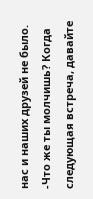нас и наших друзей не было.
-Что же ты молчишь? Когда следующая встреча, давайте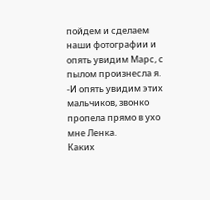пойдем и сделаем наши фотографии и опять увидим Марс, с пылом произнесла я.
-И опять увидим этих мальчиков, звонко пропела прямо в ухо мне Ленка.
Каких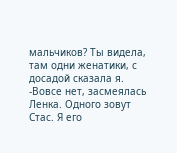мальчиков? Ты видела, там одни женатики, с досадой сказала я.
-Вовсе нет, засмеялась Ленка. Одного зовут Стас. Я его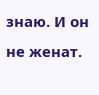знаю. И он не женат.